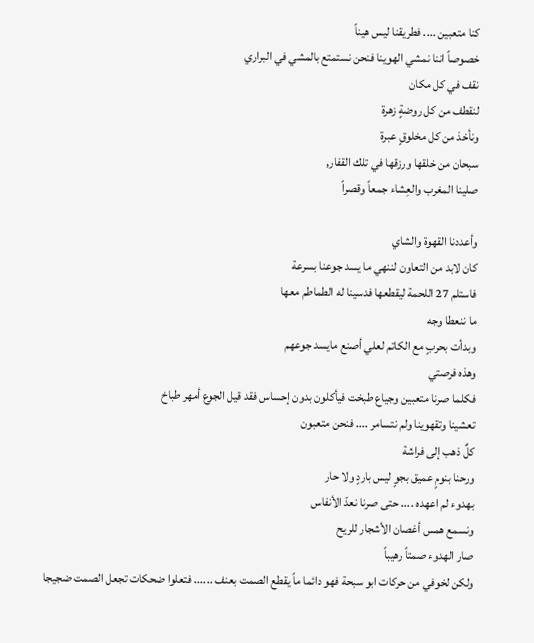كنا متعبين .... فطريقنا ليس هيناً
خصوصاً اننا نمشي الهوينا فنحن نستمتع بالمشي في البراري
نقف في كل مكان
لنقطف من كل روضةٍ زهرة
ونأخذ من كل مخلوقٍ عبرة
سبحان من خلقها ورزقها في تلك القفار,
صلينا المغرب والعِشاء جمعاً وقصراً

وأعددنا القهوة والشاي
كان لابد من التعاون لننهي ما يسد جوعنا بسرعة
فاستلم 27 اللحمة ليقطعها فدسينا له الطماطم معها
ما ننعطا وجه
وبدأت بحربٍ مع الكاتم لعلي أصنع مايسد جوعهم
وهذه فرصتي
فكلما صرنا متعبين وجياع طبخت فيأكلون بدون إحساس فقد قيل الجوع أمهر طباخ
تعشينا وتقهوينا ولم نتسامر .... فنحن متعبون
كلٌ ذهب إلى فراشة
ورحنا بنومٍ عميق بجوٍ ليس باردٍ ولا حار
بهدوء لم اعهده .... حتى صرنا نعدّ الأنفاس
ونسمع همس أغصان الأشجار للريح
صار الهدوء صمتاً رهيباً
ولكن لخوفي من حركات ابو سبحة فهو دائما ماً يقطع الصمت بعنف ...... فتعلوا ضحكات تجعل الصمت ضجيجا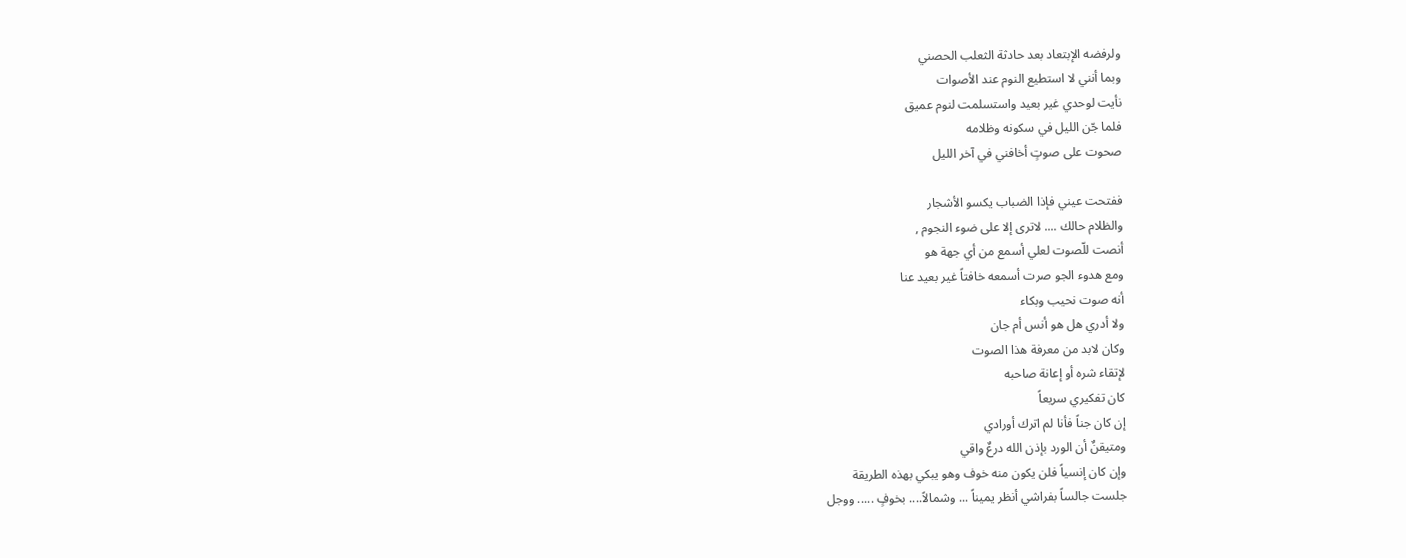ولرفضه الإبتعاد بعد حادثة الثعلب الحصني
وبما أنني لا استطيع النوم عند الأصوات
نأيت لوحدي غير بعيد واستسلمت لنوم عميق
فلما جّن الليل في سكونه وظلامه
صحوت على صوتٍ أخافني في آخر الليل

ففتحت عيني فإذا الضباب يكسو الأشجار
والظلام حالك .... لاترى إلا على ضوء النجوم ,
أنصت للّصوت لعلي أسمع من أي جهة هو
ومع هدوء الجو صرت أسمعه خافتاً غير بعيد عنا
أنه صوت نحيب وبكاء
ولا أدري هل هو أنس أم جان
وكان لابد من معرفة هذا الصوت
لإتقاء شره أو إعانة صاحبه
كان تفكيري سريعاً
إن كان جناً فأنا لم اترك أورادي
ومتيقنٌ أن الورد بإذن الله درعٌ واقي
وإن كان إنسياً فلن يكون منه خوف وهو يبكي بهذه الطريقة
جلست جالساً بفراشي أنظر يميناً ... وشمالاً.... بخوفٍ ..... ووجل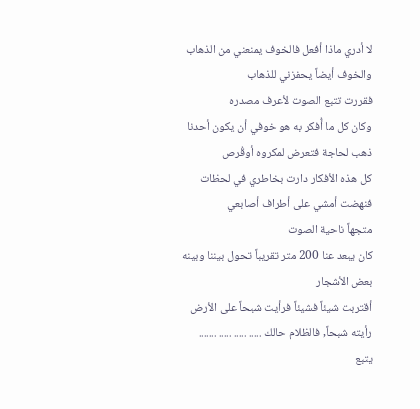لا أدري ماذا أفعل فالخوف يمنعني من الذهاب
والخوف أيضاً يحفزني للذهاب
فقررت تتبع الصوت لأعرف مصدره
وكان كل ما أُفكر به هو خوفي أن يكون أحدنا
ذهب لحاجة فتعرض لمكروه أوقُرص
كل هذه الأفكار دارت بخاطري في لحظات
فنهضت أمشي على أطراف أصابعي
متجهاً ناحية الصوت
كان يبعد عنا 200 متر تقريباً تحول بيننا وبينه بعض الأشجار
أقتربت شيئاً فشيئاً فرأيت شبحاً على الأرض
رأيته شبحاً, فالظلام حالك ..... ..... ..... .......
يتبع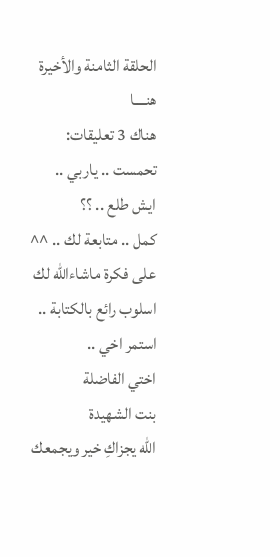الحلقة الثامنة والأخيرة هنــــا
هناك 3 تعليقات:
تحمست .. ياربي ..
ايش طلع .. ؟؟
كمل .. متابعة لك .. ^^
على فكرة ماشاءالله لك اسلوب رائع بالكتابة ..
استمر اخي ..
اختي الفاضلة
بنت الشهيدة
الله يجزاكِ خير ويجمعك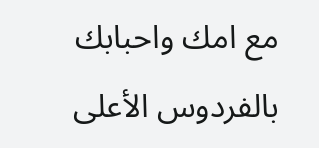مع امك واحبابك بالفردوس الأعلى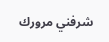شرفني مرورك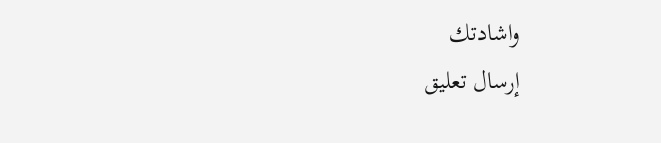واشادتك
إرسال تعليق